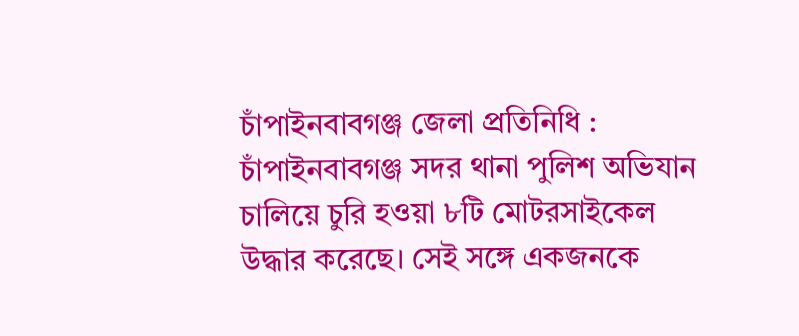চাঁপাইনবাবগঞ্জ জেলা প্রতিনিধি : চাঁপাইনবাবগঞ্জ সদর থানা পুলিশ অভিযান চালিয়ে চুরি হওয়া ৮টি মোটরসাইকেল উদ্ধার করেছে। সেই সঙ্গে একজনকে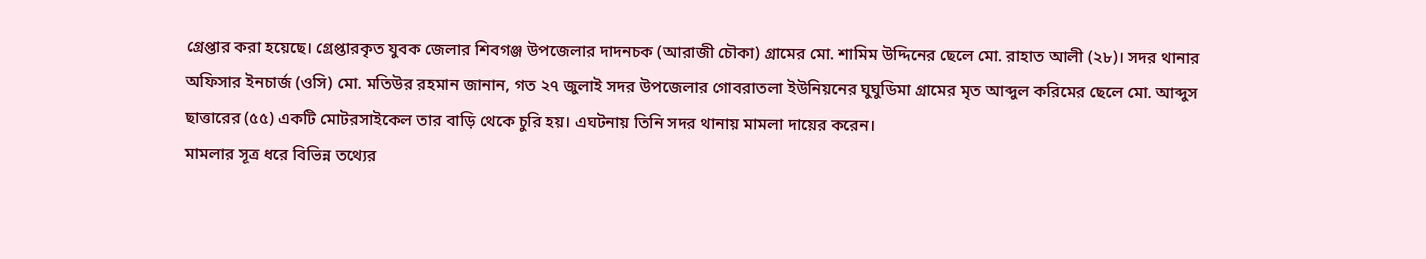গ্রেপ্তার করা হয়েছে। গ্রেপ্তারকৃত যুবক জেলার শিবগঞ্জ উপজেলার দাদনচক (আরাজী চৌকা) গ্রামের মো. শামিম উদ্দিনের ছেলে মো. রাহাত আলী (২৮)। সদর থানার অফিসার ইনচার্জ (ওসি) মো. মতিউর রহমান জানান, গত ২৭ জুলাই সদর উপজেলার গোবরাতলা ইউনিয়নের ঘুঘুডিমা গ্রামের মৃত আব্দুল করিমের ছেলে মো. আব্দুস ছাত্তারের (৫৫) একটি মোটরসাইকেল তার বাড়ি থেকে চুরি হয়। এঘটনায় তিনি সদর থানায় মামলা দায়ের করেন।
মামলার সূত্র ধরে বিভিন্ন তথ্যের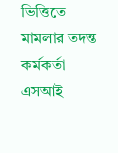ভিত্তিতে মামলার তদন্ত কর্মকর্তা এসআই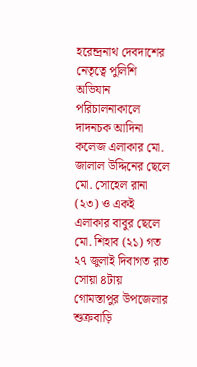হরেন্দ্রনাথ দেবদাশের নেতৃত্বে পুলিশি অভিযান পরিচালনাকালে দাদনচক আদিনা কলেজ এলাকার মো. জালাল উদ্দিনের ছেলে মো. সোহেল রানা (২৩) ও একই এলাকার বাবুর ছেলে মো. শিহাব (২১) গত ২৭ জুলাই দিবাগত রাত সোয়া ৪টায় গোমস্তাপুর উপজেলার শুক্রবাড়ি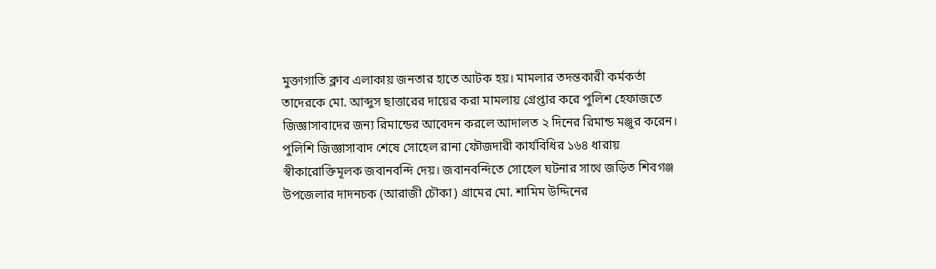মুক্তাগাতি ক্লাব এলাকায় জনতার হাতে আটক হয়। মামলার তদন্তকারী কর্মকর্তা তাদেরকে মো. আব্দুস ছাত্তারের দায়ের করা মামলায় গ্রেপ্তার করে পুলিশ হেফাজতে জিজ্ঞাসাবাদের জন্য রিমান্ডের আবেদন করলে আদালত ২ দিনের রিমান্ড মঞ্জুর করেন। পুলিশি জিজ্ঞাসাবাদ শেষে সোহেল রানা ফৌজদারী কার্যবিধির ১৬৪ ধারায় স্বীকারোক্তিমূলক জবানবন্দি দেয়। জবানবন্দিতে সোহেল ঘটনার সাথে জড়িত শিবগঞ্জ উপজেলার দাদনচক (আরাজী চৌকা) গ্রামের মো. শামিম উদ্দিনের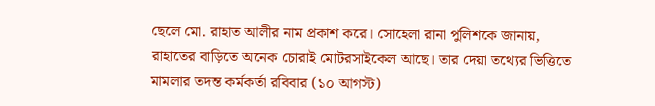ছেলে মো. রাহাত আলীর নাম প্রকাশ করে। সোহেলা রানা পুলিশকে জানায়, রাহাতের বাড়িতে অনেক চোরাই মোটরসাইকেল আছে। তার দেয়া তথ্যের ভিত্তিতে মামলার তদন্ত কর্মকর্তা রবিবার (১০ আগস্ট)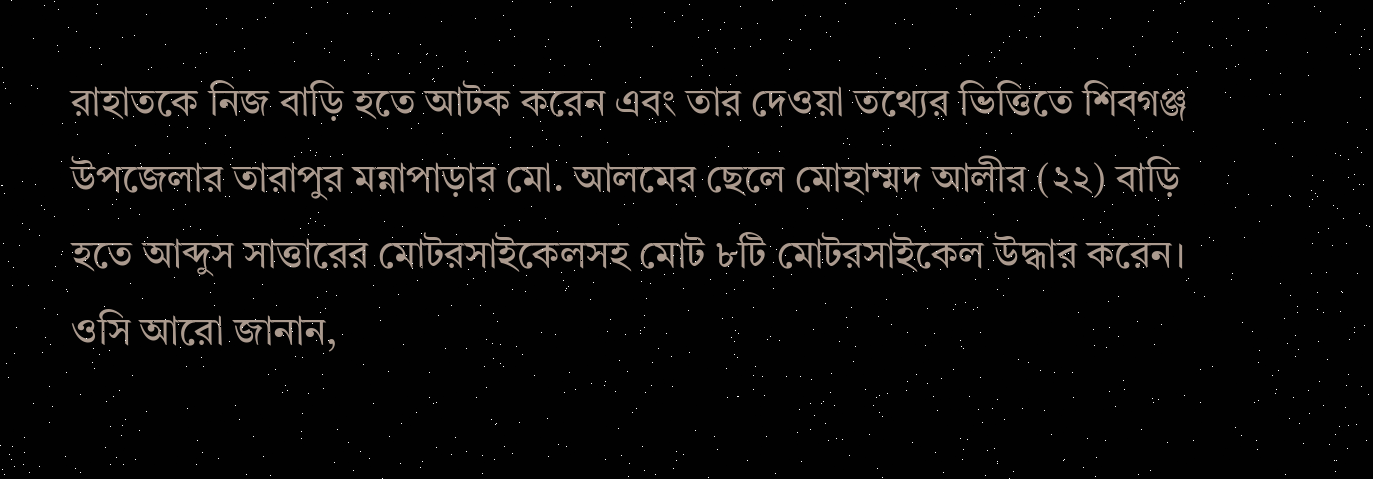রাহাতকে নিজ বাড়ি হতে আটক করেন এবং তার দেওয়া তথ্যের ভিত্তিতে শিবগঞ্জ উপজেলার তারাপুর মন্নাপাড়ার মো. আলমের ছেলে মোহাম্মদ আলীর (২২) বাড়ি হতে আব্দুস সাত্তারের মোটরসাইকেলসহ মোট ৮টি মোটরসাইকেল উদ্ধার করেন। ওসি আরো জানান,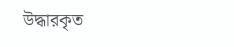উদ্ধারকৃত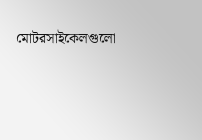মোটরসাইকেলগুলো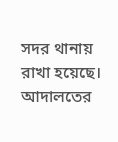সদর থানায় রাখা হয়েছে। আদালতের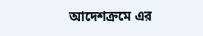আদেশক্রমে এর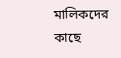মালিকদের কাছে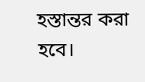হস্তান্তর করা হবে।